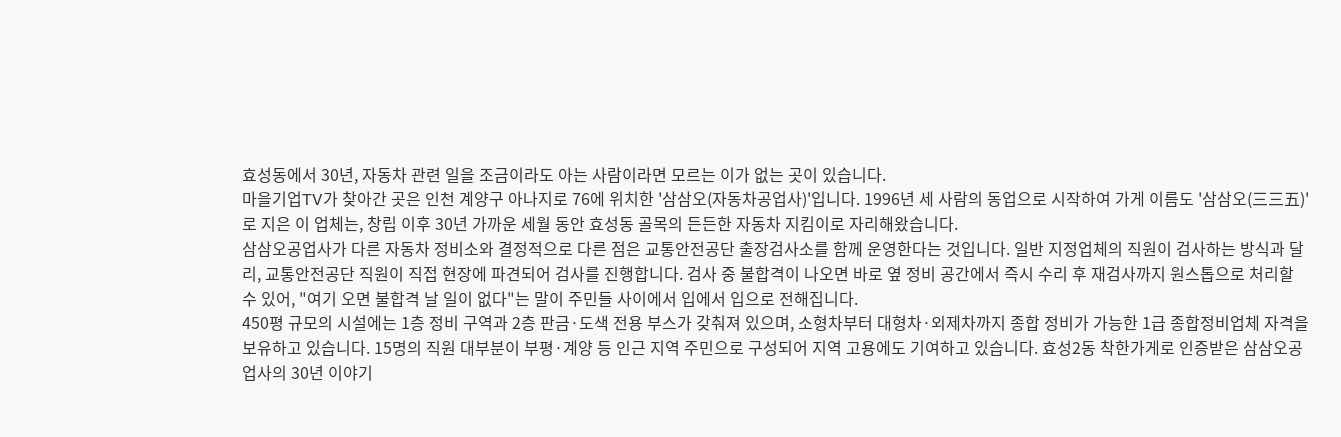효성동에서 30년, 자동차 관련 일을 조금이라도 아는 사람이라면 모르는 이가 없는 곳이 있습니다.
마을기업TV가 찾아간 곳은 인천 계양구 아나지로 76에 위치한 '삼삼오(자동차공업사)'입니다. 1996년 세 사람의 동업으로 시작하여 가게 이름도 '삼삼오(三三五)'로 지은 이 업체는, 창립 이후 30년 가까운 세월 동안 효성동 골목의 든든한 자동차 지킴이로 자리해왔습니다.
삼삼오공업사가 다른 자동차 정비소와 결정적으로 다른 점은 교통안전공단 출장검사소를 함께 운영한다는 것입니다. 일반 지정업체의 직원이 검사하는 방식과 달리, 교통안전공단 직원이 직접 현장에 파견되어 검사를 진행합니다. 검사 중 불합격이 나오면 바로 옆 정비 공간에서 즉시 수리 후 재검사까지 원스톱으로 처리할 수 있어, "여기 오면 불합격 날 일이 없다"는 말이 주민들 사이에서 입에서 입으로 전해집니다.
450평 규모의 시설에는 1층 정비 구역과 2층 판금·도색 전용 부스가 갖춰져 있으며, 소형차부터 대형차·외제차까지 종합 정비가 가능한 1급 종합정비업체 자격을 보유하고 있습니다. 15명의 직원 대부분이 부평·계양 등 인근 지역 주민으로 구성되어 지역 고용에도 기여하고 있습니다. 효성2동 착한가게로 인증받은 삼삼오공업사의 30년 이야기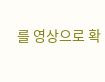를 영상으로 확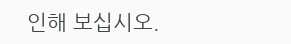인해 보십시오.